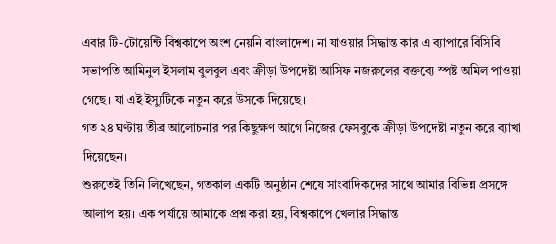এবার টি-টোয়েন্টি বিশ্বকাপে অংশ নেয়নি বাংলাদেশ। না যাওয়ার সিদ্ধান্ত কার এ ব্যাপারে বিসিবি সভাপতি আমিনুল ইসলাম বুলবুল এবং ক্রীড়া উপদেষ্টা আসিফ নজরুলের বক্তব্যে স্পষ্ট অমিল পাওয়া গেছে। যা এই ইস্যুটিকে নতুন করে উসকে দিয়েছে।
গত ২৪ ঘণ্টায় তীব্র আলোচনার পর কিছুক্ষণ আগে নিজের ফেসবুকে ক্রীড়া উপদেষ্টা নতুন করে ব্যাখা দিয়েছেন।
শুরুতেই তিনি লিখেছেন, গতকাল একটি অনুষ্ঠান শেষে সাংবাদিকদের সাথে আমার বিভিন্ন প্রসঙ্গে আলাপ হয়। এক পর্যায়ে আমাকে প্রশ্ন করা হয়, বিশ্বকাপে খেলার সিদ্ধান্ত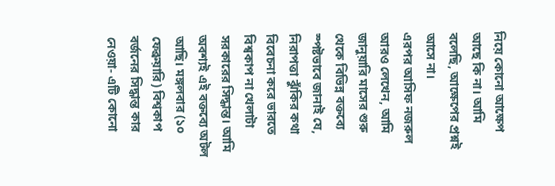নিয়ে কোনো আক্ষেপ আছে কি না। আমি বলেছি, আক্ষেপের প্রশ্নই আসে না।
এরপর আসিফ নজরুল আরও লেখেন, আমি জানুয়ারি মাসের শুরু থেকে বিভিন্ন বক্তব্যে স্পষ্টভাবে জানাই যে, নিরাপত্তা ঝুঁকির কথা বিবেচনা করে ভারতে বিশ্বকাপ না খেলাটা সরকারের সিদ্ধান্ত। আমি অবশ্যই এই বক্তব্যে অটল আছি। মঙ্গলবার (১০ ফেব্রুয়ারি) বিশ্বকাপ বর্জনের সিদ্ধান্ত কার নেওয়া- এটি কোনো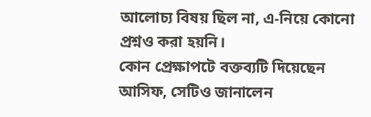আলোচ্য বিষয় ছিল না, এ-নিয়ে কোনো প্রশ্নও করা হয়নি।
কোন প্রেক্ষাপটে বক্তব্যটি দিয়েছেন আসিফ, সেটিও জানালেন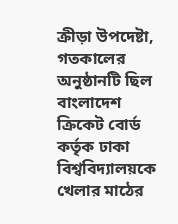ক্রীড়া উপদেষ্টা, গতকালের অনুষ্ঠানটি ছিল বাংলাদেশ ক্রিকেট বোর্ড কর্তৃক ঢাকা বিশ্ববিদ্যালয়কে খেলার মাঠের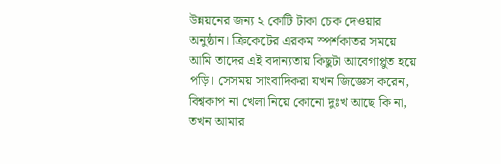উন্নয়নের জন্য ২ কোটি টাকা চেক দেওয়ার অনুষ্ঠান। ক্রিকেটের এরকম স্পর্শকাতর সময়ে আমি তাদের এই বদান্যতায় কিছুটা আবেগাপ্লুত হয়ে পড়ি। সেসময় সাংবাদিকরা যখন জিজ্ঞেস করেন, বিশ্বকাপ না খেলা নিয়ে কোনো দুঃখ আছে কি না, তখন আমার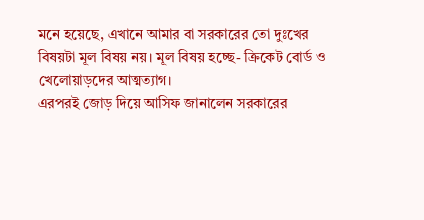মনে হয়েছে, এখানে আমার বা সরকারের তো দুঃখের বিষয়টা মূল বিষয় নয়। মূল বিষয় হচ্ছে- ক্রিকেট বোর্ড ও খেলোয়াড়দের আত্মত্যাগ।
এরপরই জোড় দিয়ে আসিফ জানালেন সরকারের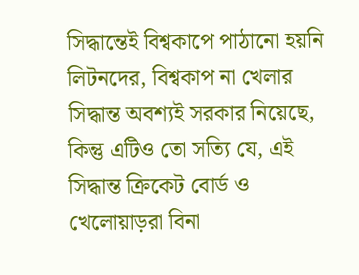সিদ্ধান্তেই বিশ্বকাপে পাঠানো হয়নি লিটনদের, বিশ্বকাপ না খেলার সিদ্ধান্ত অবশ্যই সরকার নিয়েছে, কিন্তু এটিও তো সত্যি যে, এই সিদ্ধান্ত ক্রিকেট বোর্ড ও খেলোয়াড়রা বিনা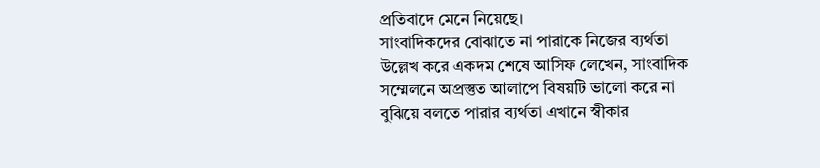প্রতিবাদে মেনে নিয়েছে।
সাংবাদিকদের বোঝাতে না পারাকে নিজের ব্যর্থতা উল্লেখ করে একদম শেষে আসিফ লেখেন, সাংবাদিক সম্মেলনে অপ্রস্তুত আলাপে বিষয়টি ভালো করে না বুঝিয়ে বলতে পারার ব্যর্থতা এখানে স্বীকার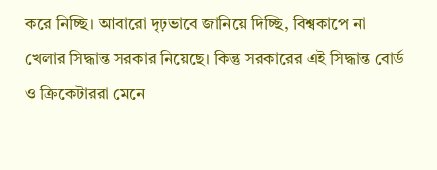করে নিচ্ছি। আবারো দৃঢ়ভাবে জানিয়ে দিচ্ছি, বিশ্বকাপে না খেলার সিদ্ধান্ত সরকার নিয়েছে। কিন্তু সরকারের এই সিদ্ধান্ত বোর্ড ও ক্রিকেটাররা মেনে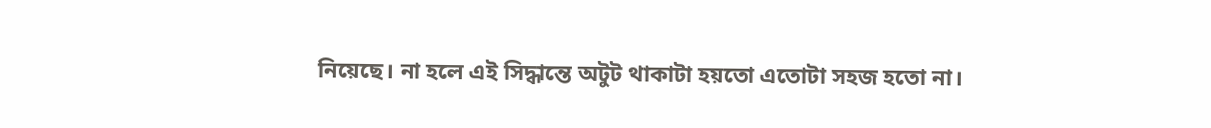নিয়েছে। না হলে এই সিদ্ধান্তে অটুট থাকাটা হয়তো এতোটা সহজ হতো না।